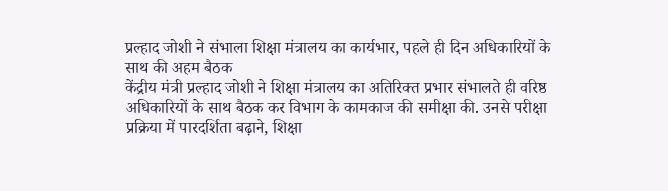प्रल्हाद जोशी ने संभाला शिक्षा मंत्रालय का कार्यभार, पहले ही दिन अधिकारियों के साथ की अहम बैठक
केंद्रीय मंत्री प्रल्हाद जोशी ने शिक्षा मंत्रालय का अतिरिक्त प्रभार संभालते ही वरिष्ठ अधिकारियों के साथ बैठक कर विभाग के कामकाज की समीक्षा की. उनसे परीक्षा प्रक्रिया में पारदर्शिता बढ़ाने, शिक्षा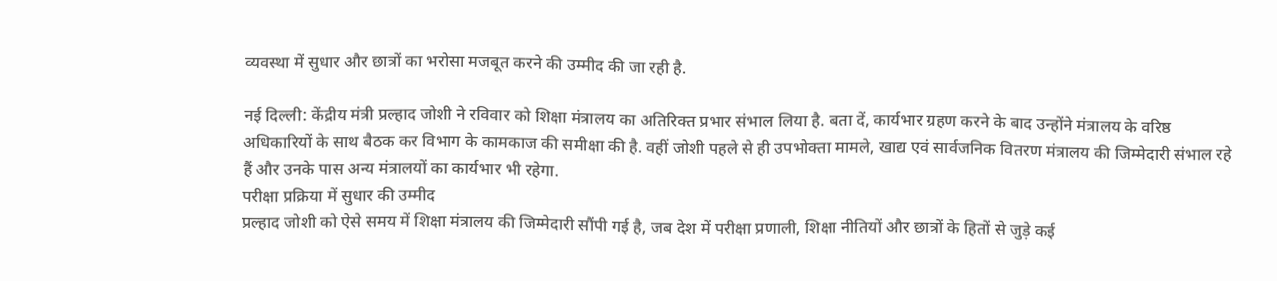व्यवस्था में सुधार और छात्रों का भरोसा मजबूत करने की उम्मीद की जा रही है.

नई दिल्ली: केंद्रीय मंत्री प्रल्हाद जोशी ने रविवार को शिक्षा मंत्रालय का अतिरिक्त प्रभार संभाल लिया है. बता दें, कार्यभार ग्रहण करने के बाद उन्होंने मंत्रालय के वरिष्ठ अधिकारियों के साथ बैठक कर विभाग के कामकाज की समीक्षा की है. वहीं जोशी पहले से ही उपभोक्ता मामले, खाद्य एवं सार्वजनिक वितरण मंत्रालय की जिम्मेदारी संभाल रहे हैं और उनके पास अन्य मंत्रालयों का कार्यभार भी रहेगा.
परीक्षा प्रक्रिया में सुधार की उम्मीद
प्रल्हाद जोशी को ऐसे समय में शिक्षा मंत्रालय की जिम्मेदारी सौंपी गई है, जब देश में परीक्षा प्रणाली, शिक्षा नीतियों और छात्रों के हितों से जुड़े कई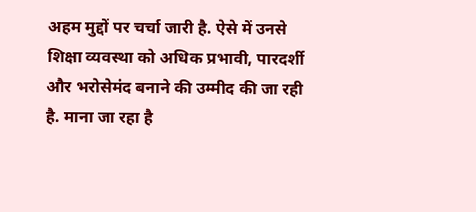अहम मुद्दों पर चर्चा जारी है. ऐसे में उनसे शिक्षा व्यवस्था को अधिक प्रभावी, पारदर्शी और भरोसेमंद बनाने की उम्मीद की जा रही है. माना जा रहा है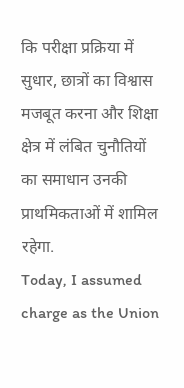कि परीक्षा प्रक्रिया में सुधार, छात्रों का विश्वास मजबूत करना और शिक्षा क्षेत्र में लंबित चुनौतियों का समाधान उनकी प्राथमिकताओं में शामिल रहेगा.
Today, I assumed charge as the Union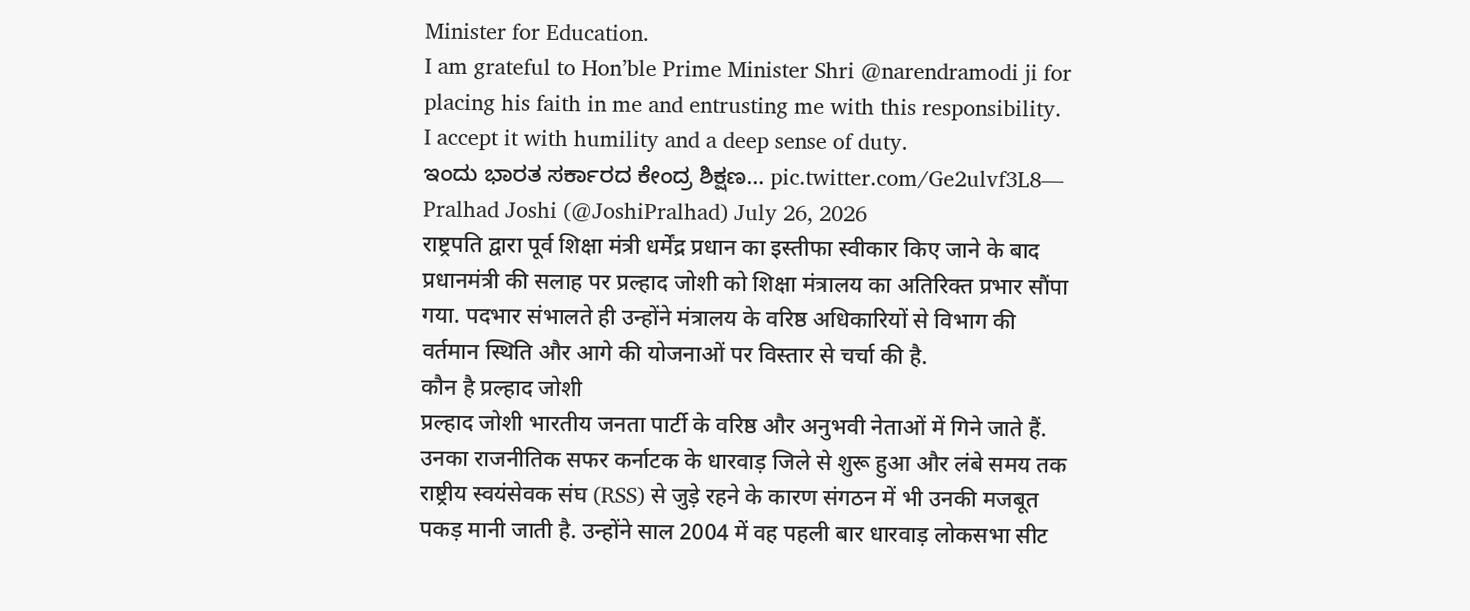Minister for Education.
I am grateful to Hon’ble Prime Minister Shri @narendramodi ji for placing his faith in me and entrusting me with this responsibility. I accept it with humility and a deep sense of duty.
ಇಂದು ಭಾರತ ಸರ್ಕಾರದ ಕೇಂದ್ರ ಶಿಕ್ಷಣ… pic.twitter.com/Ge2ulvf3L8— Pralhad Joshi (@JoshiPralhad) July 26, 2026
राष्ट्रपति द्वारा पूर्व शिक्षा मंत्री धर्मेंद्र प्रधान का इस्तीफा स्वीकार किए जाने के बाद प्रधानमंत्री की सलाह पर प्रल्हाद जोशी को शिक्षा मंत्रालय का अतिरिक्त प्रभार सौंपा गया. पदभार संभालते ही उन्होंने मंत्रालय के वरिष्ठ अधिकारियों से विभाग की वर्तमान स्थिति और आगे की योजनाओं पर विस्तार से चर्चा की है.
कौन है प्रल्हाद जोशी
प्रल्हाद जोशी भारतीय जनता पार्टी के वरिष्ठ और अनुभवी नेताओं में गिने जाते हैं. उनका राजनीतिक सफर कर्नाटक के धारवाड़ जिले से शुरू हुआ और लंबे समय तक राष्ट्रीय स्वयंसेवक संघ (RSS) से जुड़े रहने के कारण संगठन में भी उनकी मजबूत पकड़ मानी जाती है. उन्होंने साल 2004 में वह पहली बार धारवाड़ लोकसभा सीट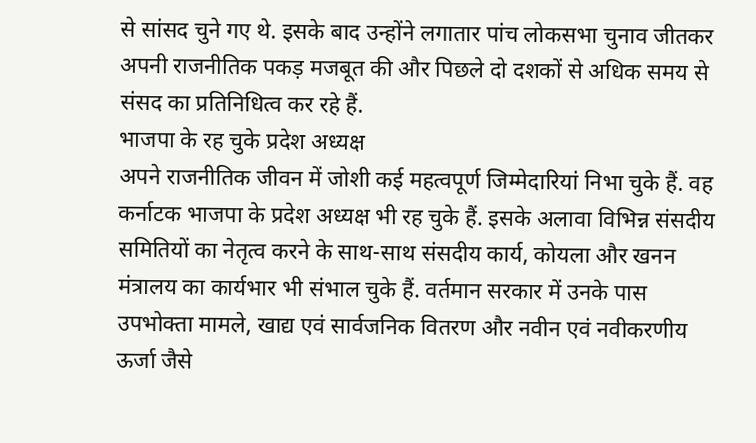से सांसद चुने गए थे. इसके बाद उन्होंने लगातार पांच लोकसभा चुनाव जीतकर अपनी राजनीतिक पकड़ मजबूत की और पिछले दो दशकों से अधिक समय से संसद का प्रतिनिधित्व कर रहे हैं.
भाजपा के रह चुके प्रदेश अध्यक्ष
अपने राजनीतिक जीवन में जोशी कई महत्वपूर्ण जिम्मेदारियां निभा चुके हैं. वह कर्नाटक भाजपा के प्रदेश अध्यक्ष भी रह चुके हैं. इसके अलावा विभिन्न संसदीय समितियों का नेतृत्व करने के साथ-साथ संसदीय कार्य, कोयला और खनन मंत्रालय का कार्यभार भी संभाल चुके हैं. वर्तमान सरकार में उनके पास उपभोक्ता मामले, खाद्य एवं सार्वजनिक वितरण और नवीन एवं नवीकरणीय ऊर्जा जैसे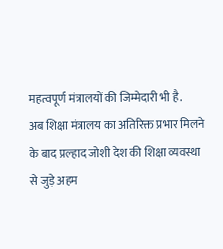महत्वपूर्ण मंत्रालयों की जिम्मेदारी भी है.
अब शिक्षा मंत्रालय का अतिरिक्त प्रभार मिलने के बाद प्रल्हाद जोशी देश की शिक्षा व्यवस्था से जुड़े अहम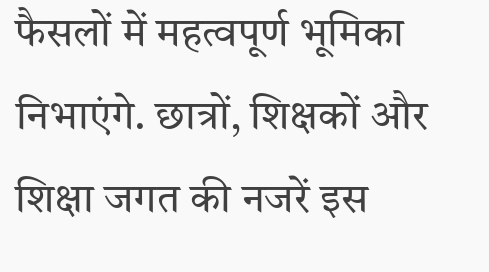फैसलों में महत्वपूर्ण भूमिका निभाएंगे. छात्रों, शिक्षकों और शिक्षा जगत की नजरें इस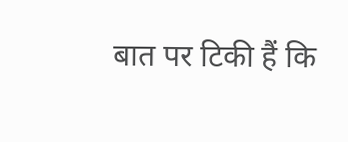बात पर टिकी हैं कि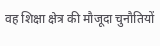वह शिक्षा क्षेत्र की मौजूदा चुनौतियों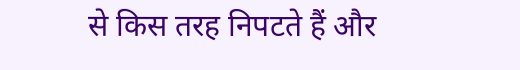से किस तरह निपटते हैं और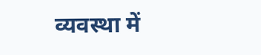व्यवस्था में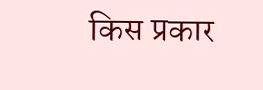किस प्रकार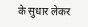के सुधार लेकर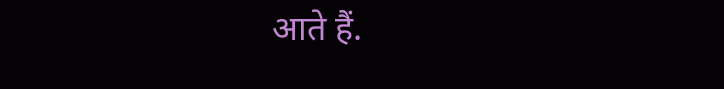आते हैं.